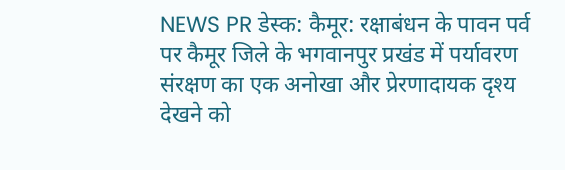NEWS PR डेस्क: कैमूर: रक्षाबंधन के पावन पर्व पर कैमूर जिले के भगवानपुर प्रखंड में पर्यावरण संरक्षण का एक अनोखा और प्रेरणादायक दृश्य देखने को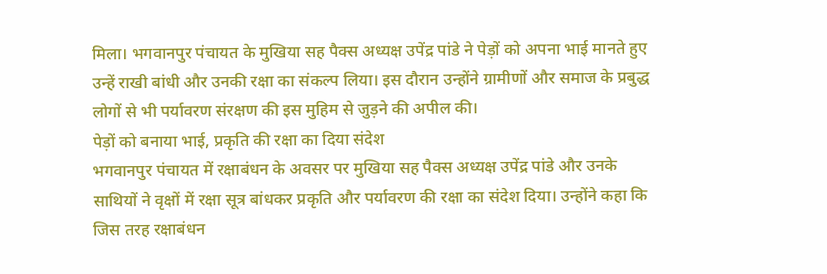मिला। भगवानपुर पंचायत के मुखिया सह पैक्स अध्यक्ष उपेंद्र पांडे ने पेड़ों को अपना भाई मानते हुए उन्हें राखी बांधी और उनकी रक्षा का संकल्प लिया। इस दौरान उन्होंने ग्रामीणों और समाज के प्रबुद्ध लोगों से भी पर्यावरण संरक्षण की इस मुहिम से जुड़ने की अपील की।
पेड़ों को बनाया भाई, प्रकृति की रक्षा का दिया संदेश
भगवानपुर पंचायत में रक्षाबंधन के अवसर पर मुखिया सह पैक्स अध्यक्ष उपेंद्र पांडे और उनके साथियों ने वृक्षों में रक्षा सूत्र बांधकर प्रकृति और पर्यावरण की रक्षा का संदेश दिया। उन्होंने कहा कि जिस तरह रक्षाबंधन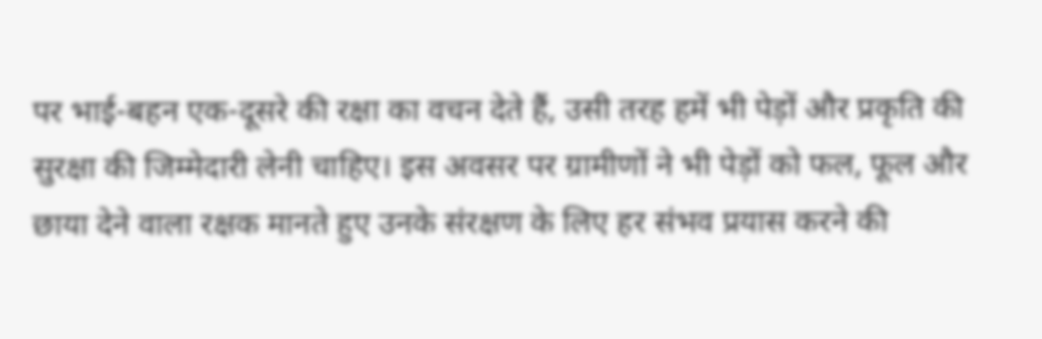पर भाई-बहन एक-दूसरे की रक्षा का वचन देते हैं, उसी तरह हमें भी पेड़ों और प्रकृति की सुरक्षा की जिम्मेदारी लेनी चाहिए। इस अवसर पर ग्रामीणों ने भी पेड़ों को फल, फूल और छाया देने वाला रक्षक मानते हुए उनके संरक्षण के लिए हर संभव प्रयास करने की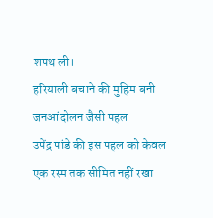शपथ ली।
हरियाली बचाने की मुहिम बनी जनआंदोलन जैसी पहल
उपेंद्र पांडे की इस पहल को केवल एक रस्म तक सीमित नहीं रखा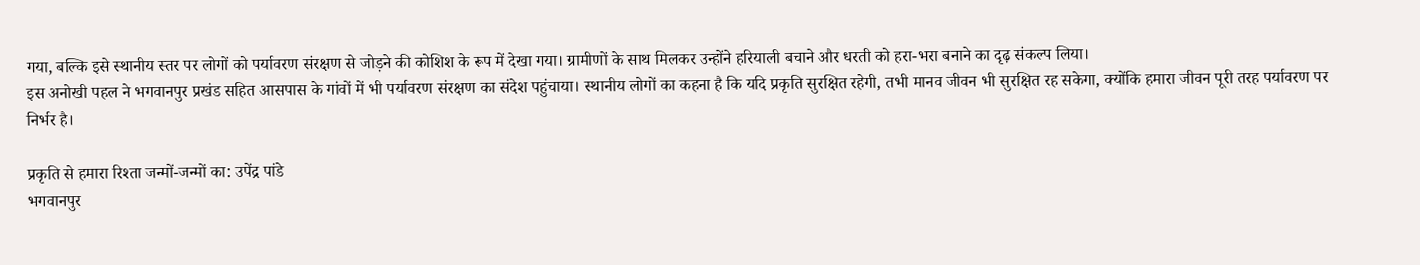गया, बल्कि इसे स्थानीय स्तर पर लोगों को पर्यावरण संरक्षण से जोड़ने की कोशिश के रूप में देखा गया। ग्रामीणों के साथ मिलकर उन्होंने हरियाली बचाने और धरती को हरा-भरा बनाने का दृढ़ संकल्प लिया।
इस अनोखी पहल ने भगवानपुर प्रखंड सहित आसपास के गांवों में भी पर्यावरण संरक्षण का संदेश पहुंचाया। स्थानीय लोगों का कहना है कि यदि प्रकृति सुरक्षित रहेगी, तभी मानव जीवन भी सुरक्षित रह सकेगा, क्योंकि हमारा जीवन पूरी तरह पर्यावरण पर निर्भर है।

प्रकृति से हमारा रिश्ता जन्मों-जन्मों का: उपेंद्र पांडे
भगवानपुर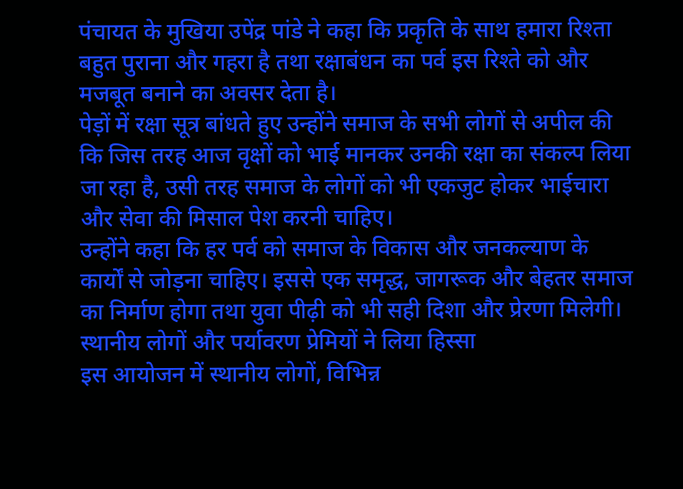पंचायत के मुखिया उपेंद्र पांडे ने कहा कि प्रकृति के साथ हमारा रिश्ता बहुत पुराना और गहरा है तथा रक्षाबंधन का पर्व इस रिश्ते को और मजबूत बनाने का अवसर देता है।
पेड़ों में रक्षा सूत्र बांधते हुए उन्होंने समाज के सभी लोगों से अपील की कि जिस तरह आज वृक्षों को भाई मानकर उनकी रक्षा का संकल्प लिया जा रहा है, उसी तरह समाज के लोगों को भी एकजुट होकर भाईचारा और सेवा की मिसाल पेश करनी चाहिए।
उन्होंने कहा कि हर पर्व को समाज के विकास और जनकल्याण के कार्यों से जोड़ना चाहिए। इससे एक समृद्ध, जागरूक और बेहतर समाज का निर्माण होगा तथा युवा पीढ़ी को भी सही दिशा और प्रेरणा मिलेगी।
स्थानीय लोगों और पर्यावरण प्रेमियों ने लिया हिस्सा
इस आयोजन में स्थानीय लोगों, विभिन्न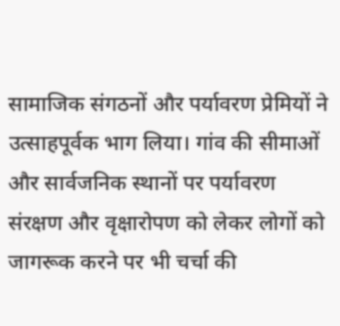सामाजिक संगठनों और पर्यावरण प्रेमियों ने उत्साहपूर्वक भाग लिया। गांव की सीमाओं और सार्वजनिक स्थानों पर पर्यावरण संरक्षण और वृक्षारोपण को लेकर लोगों को जागरूक करने पर भी चर्चा की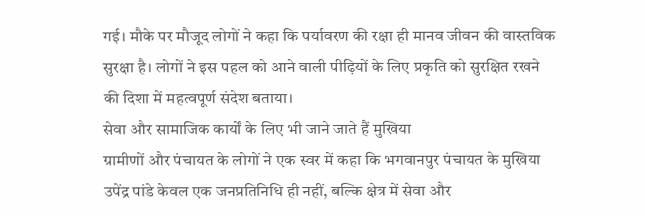गई। मौके पर मौजूद लोगों ने कहा कि पर्यावरण की रक्षा ही मानव जीवन की वास्तविक सुरक्षा है। लोगों ने इस पहल को आने वाली पीढ़ियों के लिए प्रकृति को सुरक्षित रखने की दिशा में महत्वपूर्ण संदेश बताया।
सेवा और सामाजिक कार्यों के लिए भी जाने जाते हैं मुखिया
ग्रामीणों और पंचायत के लोगों ने एक स्वर में कहा कि भगवानपुर पंचायत के मुखिया उपेंद्र पांडे केवल एक जनप्रतिनिधि ही नहीं, बल्कि क्षेत्र में सेवा और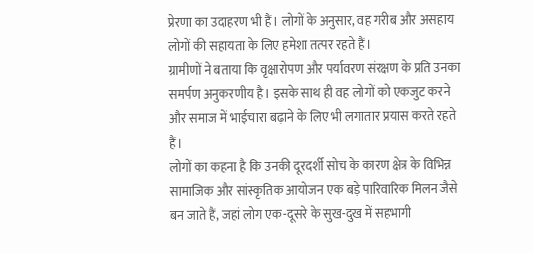प्रेरणा का उदाहरण भी हैं। लोगों के अनुसार, वह गरीब और असहाय लोगों की सहायता के लिए हमेशा तत्पर रहते हैं।
ग्रामीणों ने बताया कि वृक्षारोपण और पर्यावरण संरक्षण के प्रति उनका समर्पण अनुकरणीय है। इसके साथ ही वह लोगों को एकजुट करने और समाज में भाईचारा बढ़ाने के लिए भी लगातार प्रयास करते रहते हैं।
लोगों का कहना है कि उनकी दूरदर्शी सोच के कारण क्षेत्र के विभिन्न सामाजिक और सांस्कृतिक आयोजन एक बड़े पारिवारिक मिलन जैसे बन जाते हैं, जहां लोग एक-दूसरे के सुख-दुख में सहभागी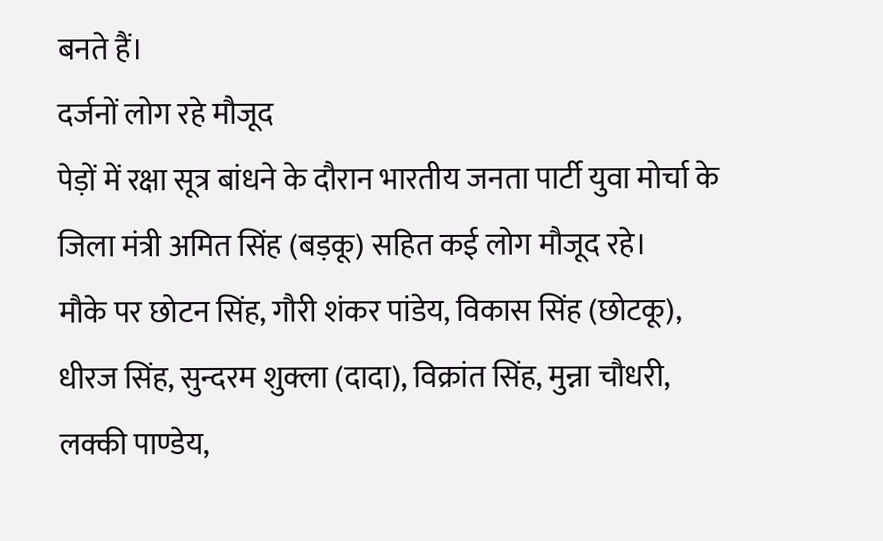बनते हैं।
दर्जनों लोग रहे मौजूद
पेड़ों में रक्षा सूत्र बांधने के दौरान भारतीय जनता पार्टी युवा मोर्चा के जिला मंत्री अमित सिंह (बड़कू) सहित कई लोग मौजूद रहे।
मौके पर छोटन सिंह, गौरी शंकर पांडेय, विकास सिंह (छोटकू), धीरज सिंह, सुन्दरम शुक्ला (दादा), विक्रांत सिंह, मुन्ना चौधरी, लक्की पाण्डेय,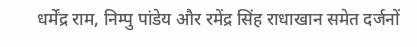धर्मेंद्र राम, निम्पु पांडेय और रमेंद्र सिंह राधाखान समेत दर्जनों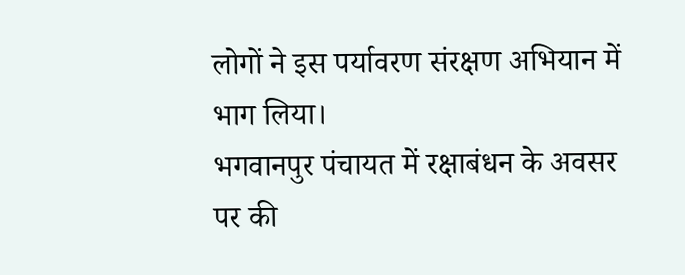लोगों ने इस पर्यावरण संरक्षण अभियान में भाग लिया।
भगवानपुर पंचायत में रक्षाबंधन के अवसर पर की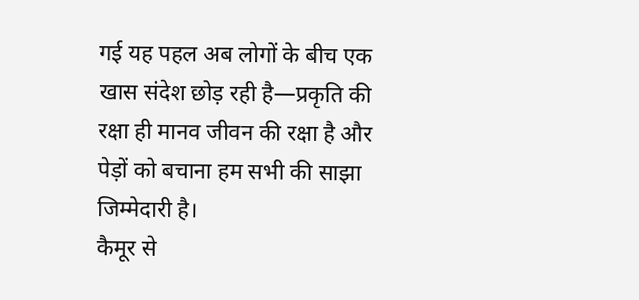गई यह पहल अब लोगों के बीच एक खास संदेश छोड़ रही है—प्रकृति की रक्षा ही मानव जीवन की रक्षा है और पेड़ों को बचाना हम सभी की साझा जिम्मेदारी है।
कैमूर से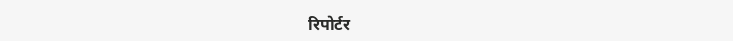रिपोर्टर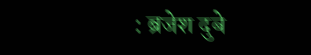: ब्रजेश दुबे